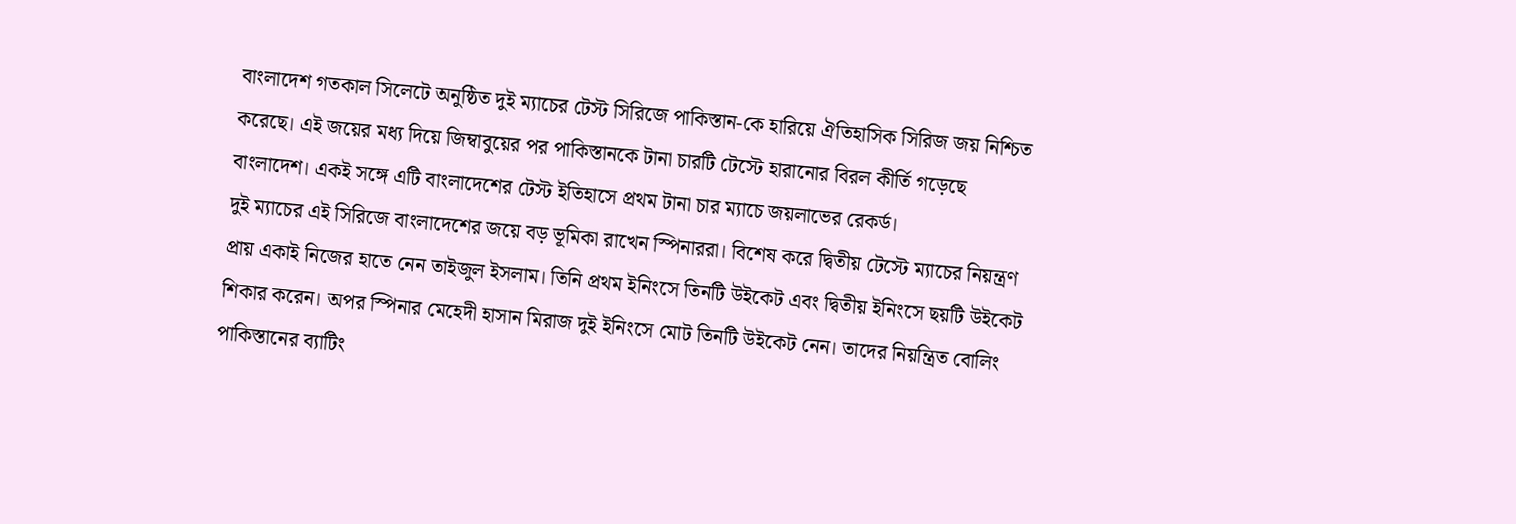বাংলাদেশ গতকাল সিলেটে অনুষ্ঠিত দুই ম্যাচের টেস্ট সিরিজে পাকিস্তান-কে হারিয়ে ঐতিহাসিক সিরিজ জয় নিশ্চিত করেছে। এই জয়ের মধ্য দিয়ে জিম্বাবুয়ের পর পাকিস্তানকে টানা চারটি টেস্টে হারানোর বিরল কীর্তি গড়েছে বাংলাদেশ। একই সঙ্গে এটি বাংলাদেশের টেস্ট ইতিহাসে প্রথম টানা চার ম্যাচে জয়লাভের রেকর্ড।
দুই ম্যাচের এই সিরিজে বাংলাদেশের জয়ে বড় ভূমিকা রাখেন স্পিনাররা। বিশেষ করে দ্বিতীয় টেস্টে ম্যাচের নিয়ন্ত্রণ প্রায় একাই নিজের হাতে নেন তাইজুল ইসলাম। তিনি প্রথম ইনিংসে তিনটি উইকেট এবং দ্বিতীয় ইনিংসে ছয়টি উইকেট শিকার করেন। অপর স্পিনার মেহেদী হাসান মিরাজ দুই ইনিংসে মোট তিনটি উইকেট নেন। তাদের নিয়ন্ত্রিত বোলিং পাকিস্তানের ব্যাটিং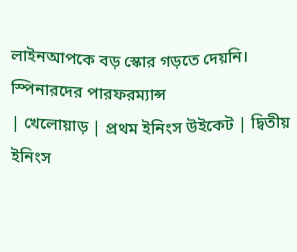লাইনআপকে বড় স্কোর গড়তে দেয়নি।
স্পিনারদের পারফরম্যান্স
| খেলোয়াড় | প্রথম ইনিংস উইকেট | দ্বিতীয় ইনিংস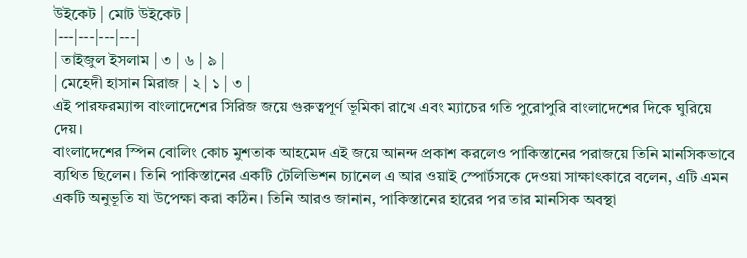উইকেট | মোট উইকেট |
|---|---|---|---|
| তাইজুল ইসলাম | ৩ | ৬ | ৯ |
| মেহেদী হাসান মিরাজ | ২ | ১ | ৩ |
এই পারফরম্যান্স বাংলাদেশের সিরিজ জয়ে গুরুত্বপূর্ণ ভূমিকা রাখে এবং ম্যাচের গতি পুরোপুরি বাংলাদেশের দিকে ঘুরিয়ে দেয়।
বাংলাদেশের স্পিন বোলিং কোচ মুশতাক আহমেদ এই জয়ে আনন্দ প্রকাশ করলেও পাকিস্তানের পরাজয়ে তিনি মানসিকভাবে ব্যথিত ছিলেন। তিনি পাকিস্তানের একটি টেলিভিশন চ্যানেল এ আর ওয়াই স্পোর্টসকে দেওয়া সাক্ষাৎকারে বলেন, এটি এমন একটি অনুভূতি যা উপেক্ষা করা কঠিন। তিনি আরও জানান, পাকিস্তানের হারের পর তার মানসিক অবস্থা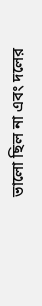ভালো ছিল না এবং দলের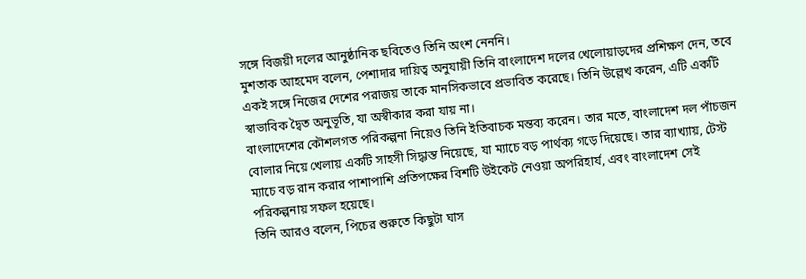সঙ্গে বিজয়ী দলের আনুষ্ঠানিক ছবিতেও তিনি অংশ নেননি।
মুশতাক আহমেদ বলেন, পেশাদার দায়িত্ব অনুযায়ী তিনি বাংলাদেশ দলের খেলোয়াড়দের প্রশিক্ষণ দেন, তবে একই সঙ্গে নিজের দেশের পরাজয় তাকে মানসিকভাবে প্রভাবিত করেছে। তিনি উল্লেখ করেন, এটি একটি স্বাভাবিক দ্বৈত অনুভূতি, যা অস্বীকার করা যায় না।
বাংলাদেশের কৌশলগত পরিকল্পনা নিয়েও তিনি ইতিবাচক মন্তব্য করেন। তার মতে, বাংলাদেশ দল পাঁচজন বোলার নিয়ে খেলায় একটি সাহসী সিদ্ধান্ত নিয়েছে, যা ম্যাচে বড় পার্থক্য গড়ে দিয়েছে। তার ব্যাখ্যায়, টেস্ট ম্যাচে বড় রান করার পাশাপাশি প্রতিপক্ষের বিশটি উইকেট নেওয়া অপরিহার্য, এবং বাংলাদেশ সেই পরিকল্পনায় সফল হয়েছে।
তিনি আরও বলেন, পিচের শুরুতে কিছুটা ঘাস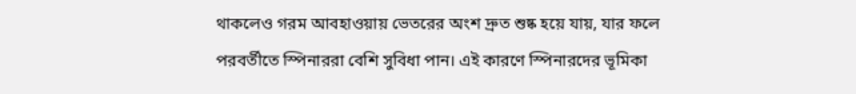থাকলেও গরম আবহাওয়ায় ভেতরের অংশ দ্রুত শুষ্ক হয়ে যায়, যার ফলে পরবর্তীতে স্পিনাররা বেশি সুবিধা পান। এই কারণে স্পিনারদের ভূমিকা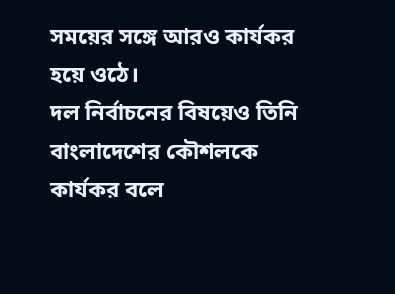সময়ের সঙ্গে আরও কার্যকর হয়ে ওঠে।
দল নির্বাচনের বিষয়েও তিনি বাংলাদেশের কৌশলকে কার্যকর বলে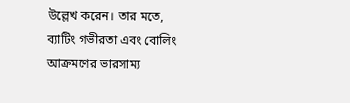উল্লেখ করেন। তার মতে, ব্যাটিং গভীরতা এবং বোলিং আক্রমণের ভারসাম্য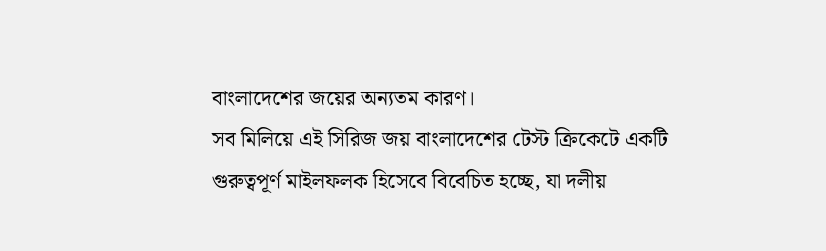বাংলাদেশের জয়ের অন্যতম কারণ।
সব মিলিয়ে এই সিরিজ জয় বাংলাদেশের টেস্ট ক্রিকেটে একটি গুরুত্বপূর্ণ মাইলফলক হিসেবে বিবেচিত হচ্ছে, যা দলীয়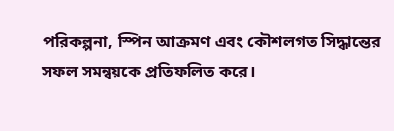পরিকল্পনা, স্পিন আক্রমণ এবং কৌশলগত সিদ্ধান্তের সফল সমন্বয়কে প্রতিফলিত করে।